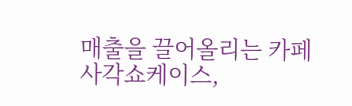매출을 끌어올리는 카페 사각쇼케이스,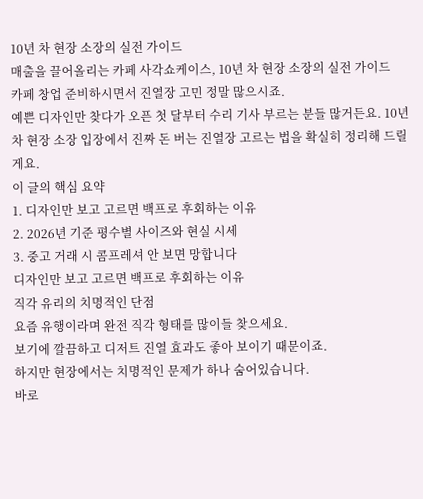10년 차 현장 소장의 실전 가이드
매출을 끌어올리는 카페 사각쇼케이스, 10년 차 현장 소장의 실전 가이드
카페 창업 준비하시면서 진열장 고민 정말 많으시죠.
예쁜 디자인만 찾다가 오픈 첫 달부터 수리 기사 부르는 분들 많거든요. 10년 차 현장 소장 입장에서 진짜 돈 버는 진열장 고르는 법을 확실히 정리해 드릴게요.
이 글의 핵심 요약
1. 디자인만 보고 고르면 백프로 후회하는 이유
2. 2026년 기준 평수별 사이즈와 현실 시세
3. 중고 거래 시 콤프레셔 안 보면 망합니다
디자인만 보고 고르면 백프로 후회하는 이유
직각 유리의 치명적인 단점
요즘 유행이라며 완전 직각 형태를 많이들 찾으세요.
보기에 깔끔하고 디저트 진열 효과도 좋아 보이기 때문이죠.
하지만 현장에서는 치명적인 문제가 하나 숨어있습니다.
바로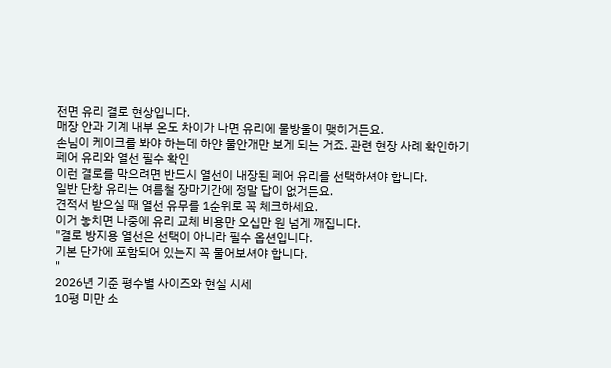전면 유리 결로 현상입니다.
매장 안과 기계 내부 온도 차이가 나면 유리에 물방울이 맺히거든요.
손님이 케이크를 봐야 하는데 하얀 물안개만 보게 되는 거죠. 관련 현장 사례 확인하기
페어 유리와 열선 필수 확인
이런 결로를 막으려면 반드시 열선이 내장된 페어 유리를 선택하셔야 합니다.
일반 단창 유리는 여름철 장마기간에 정말 답이 없거든요.
견적서 받으실 때 열선 유무를 1순위로 꼭 체크하세요.
이거 놓치면 나중에 유리 교체 비용만 오십만 원 넘게 깨집니다.
"결로 방지용 열선은 선택이 아니라 필수 옵션입니다.
기본 단가에 포함되어 있는지 꼭 물어보셔야 합니다.
"
2026년 기준 평수별 사이즈와 현실 시세
10평 미만 소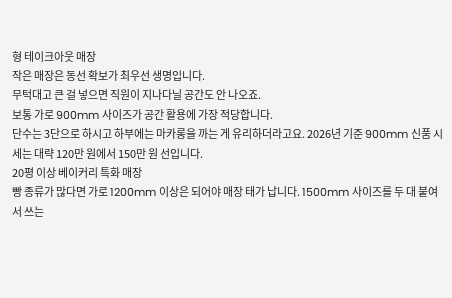형 테이크아웃 매장
작은 매장은 동선 확보가 최우선 생명입니다.
무턱대고 큰 걸 넣으면 직원이 지나다닐 공간도 안 나오죠.
보통 가로 900mm 사이즈가 공간 활용에 가장 적당합니다.
단수는 3단으로 하시고 하부에는 마카롱을 까는 게 유리하더라고요. 2026년 기준 900mm 신품 시세는 대략 120만 원에서 150만 원 선입니다.
20평 이상 베이커리 특화 매장
빵 종류가 많다면 가로 1200mm 이상은 되어야 매장 태가 납니다. 1500mm 사이즈를 두 대 붙여서 쓰는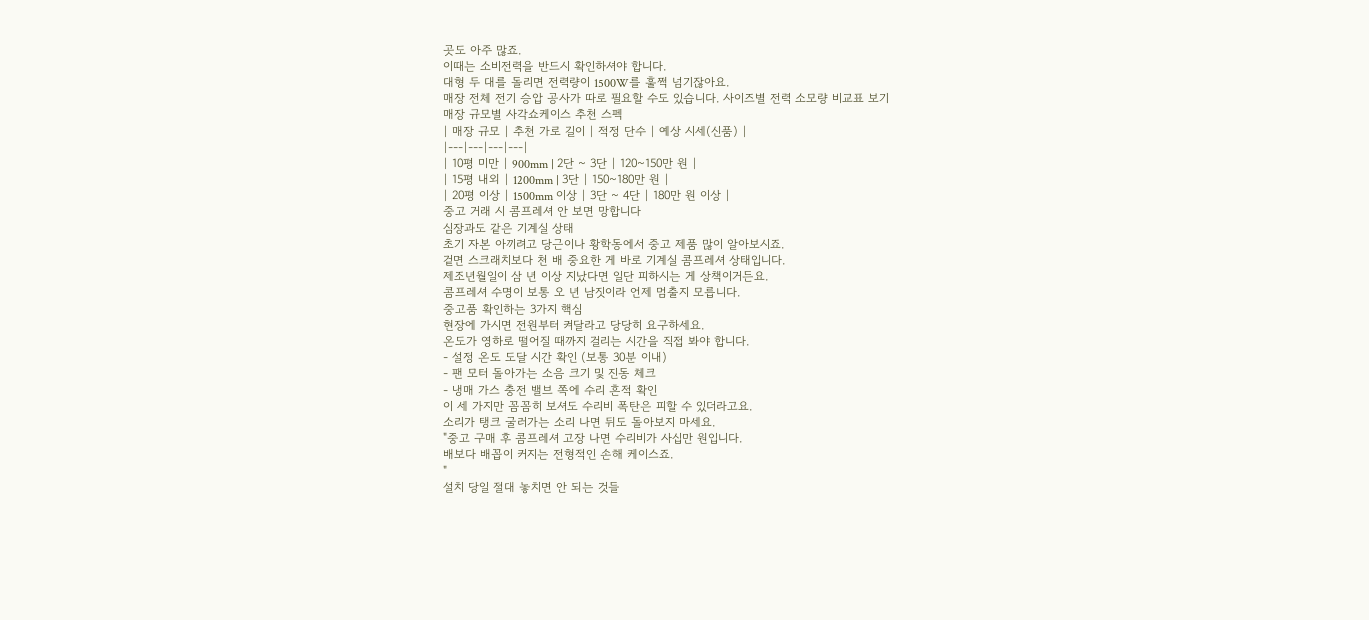곳도 아주 많죠.
이때는 소비전력을 반드시 확인하셔야 합니다.
대형 두 대를 돌리면 전력량이 1500W를 훌쩍 넘기잖아요.
매장 전체 전기 승압 공사가 따로 필요할 수도 있습니다. 사이즈별 전력 소모량 비교표 보기
매장 규모별 사각쇼케이스 추천 스펙
| 매장 규모 | 추천 가로 길이 | 적정 단수 | 예상 시세(신품) |
|---|---|---|---|
| 10평 미만 | 900mm | 2단 ~ 3단 | 120~150만 원 |
| 15평 내외 | 1200mm | 3단 | 150~180만 원 |
| 20평 이상 | 1500mm 이상 | 3단 ~ 4단 | 180만 원 이상 |
중고 거래 시 콤프레셔 안 보면 망합니다
심장과도 같은 기계실 상태
초기 자본 아끼려고 당근이나 황학동에서 중고 제품 많이 알아보시죠.
겉면 스크래치보다 천 배 중요한 게 바로 기계실 콤프레셔 상태입니다.
제조년월일이 삼 년 이상 지났다면 일단 피하시는 게 상책이거든요.
콤프레셔 수명이 보통 오 년 남짓이라 언제 멈출지 모릅니다.
중고품 확인하는 3가지 핵심
현장에 가시면 전원부터 켜달라고 당당히 요구하세요.
온도가 영하로 떨어질 때까지 걸리는 시간을 직접 봐야 합니다.
- 설정 온도 도달 시간 확인 (보통 30분 이내)
- 팬 모터 돌아가는 소음 크기 및 진동 체크
- 냉매 가스 충전 밸브 쪽에 수리 흔적 확인
이 세 가지만 꼼꼼히 보셔도 수리비 폭탄은 피할 수 있더라고요.
소리가 탱크 굴러가는 소리 나면 뒤도 돌아보지 마세요.
"중고 구매 후 콤프레셔 고장 나면 수리비가 사십만 원입니다.
배보다 배꼽이 커지는 전형적인 손해 케이스죠.
"
설치 당일 절대 놓치면 안 되는 것들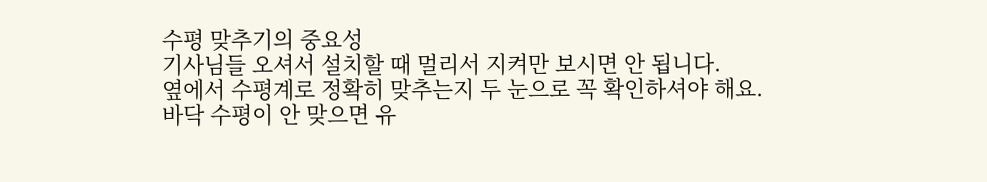수평 맞추기의 중요성
기사님들 오셔서 설치할 때 멀리서 지켜만 보시면 안 됩니다.
옆에서 수평계로 정확히 맞추는지 두 눈으로 꼭 확인하셔야 해요.
바닥 수평이 안 맞으면 유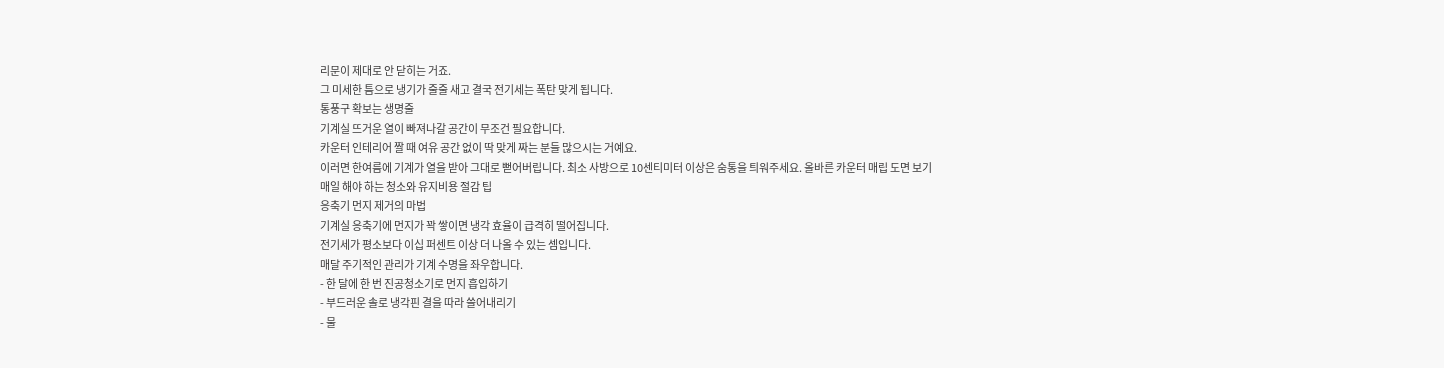리문이 제대로 안 닫히는 거죠.
그 미세한 틈으로 냉기가 줄줄 새고 결국 전기세는 폭탄 맞게 됩니다.
통풍구 확보는 생명줄
기계실 뜨거운 열이 빠져나갈 공간이 무조건 필요합니다.
카운터 인테리어 짤 때 여유 공간 없이 딱 맞게 짜는 분들 많으시는 거예요.
이러면 한여름에 기계가 열을 받아 그대로 뻗어버립니다. 최소 사방으로 10센티미터 이상은 숨통을 틔워주세요. 올바른 카운터 매립 도면 보기
매일 해야 하는 청소와 유지비용 절감 팁
응축기 먼지 제거의 마법
기계실 응축기에 먼지가 꽉 쌓이면 냉각 효율이 급격히 떨어집니다.
전기세가 평소보다 이십 퍼센트 이상 더 나올 수 있는 셈입니다.
매달 주기적인 관리가 기계 수명을 좌우합니다.
- 한 달에 한 번 진공청소기로 먼지 흡입하기
- 부드러운 솔로 냉각핀 결을 따라 쓸어내리기
- 물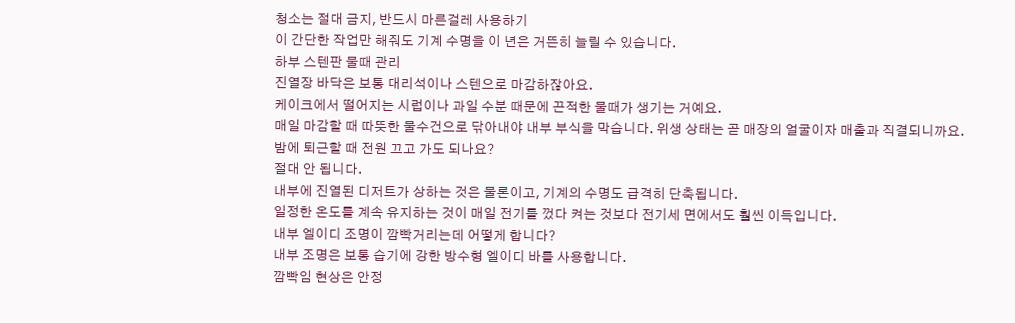청소는 절대 금지, 반드시 마른걸레 사용하기
이 간단한 작업만 해줘도 기계 수명을 이 년은 거뜬히 늘릴 수 있습니다.
하부 스텐판 물때 관리
진열장 바닥은 보통 대리석이나 스텐으로 마감하잖아요.
케이크에서 떨어지는 시럽이나 과일 수분 때문에 끈적한 물때가 생기는 거예요.
매일 마감할 때 따뜻한 물수건으로 닦아내야 내부 부식을 막습니다. 위생 상태는 곧 매장의 얼굴이자 매출과 직결되니까요.
밤에 퇴근할 때 전원 끄고 가도 되나요?
절대 안 됩니다.
내부에 진열된 디저트가 상하는 것은 물론이고, 기계의 수명도 급격히 단축됩니다.
일정한 온도를 계속 유지하는 것이 매일 전기를 껐다 켜는 것보다 전기세 면에서도 훨씬 이득입니다.
내부 엘이디 조명이 깜빡거리는데 어떻게 합니다?
내부 조명은 보통 습기에 강한 방수형 엘이디 바를 사용합니다.
깜빡임 현상은 안정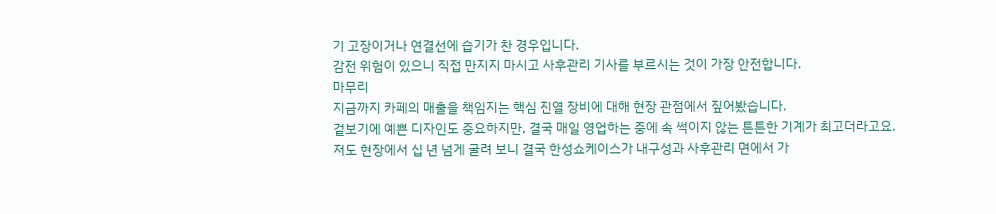기 고장이거나 연결선에 습기가 찬 경우입니다.
감전 위험이 있으니 직접 만지지 마시고 사후관리 기사를 부르시는 것이 가장 안전합니다.
마무리
지금까지 카페의 매출을 책임지는 핵심 진열 장비에 대해 현장 관점에서 짚어봤습니다.
겉보기에 예쁜 디자인도 중요하지만, 결국 매일 영업하는 중에 속 썩이지 않는 튼튼한 기계가 최고더라고요.
저도 현장에서 십 년 넘게 굴려 보니 결국 한성쇼케이스가 내구성과 사후관리 면에서 가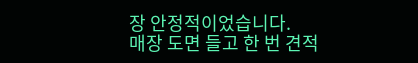장 안정적이었습니다.
매장 도면 들고 한 번 견적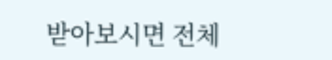받아보시면 전체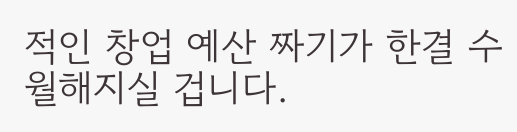적인 창업 예산 짜기가 한결 수월해지실 겁니다.